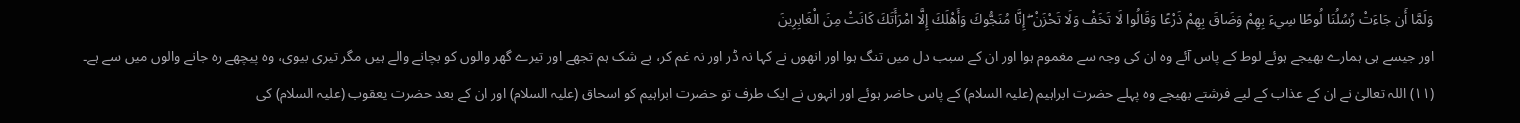وَلَمَّا أَن جَاءَتْ رُسُلُنَا لُوطًا سِيءَ بِهِمْ وَضَاقَ بِهِمْ ذَرْعًا وَقَالُوا لَا تَخَفْ وَلَا تَحْزَنْ ۖ إِنَّا مُنَجُّوكَ وَأَهْلَكَ إِلَّا امْرَأَتَكَ كَانَتْ مِنَ الْغَابِرِينَ
اور جیسے ہی ہمارے بھیجے ہوئے لوط کے پاس آئے وہ ان کی وجہ سے مغموم ہوا اور ان کے سبب دل میں تنگ ہوا اور انھوں نے کہا نہ ڈر اور نہ غم کر، بے شک ہم تجھے اور تیرے گھر والوں کو بچانے والے ہیں مگر تیری بیوی، وہ پیچھے رہ جانے والوں میں سے ہے۔
(١١) اللہ تعالیٰ نے ان کے عذاب کے لیے فرشتے بھیجے وہ پہلے حضرت ابراہیم (علیہ السلام) کے پاس حاضر ہوئے اور انہوں نے ایک طرف تو حضرت ابراہیم کو اسحاق (علیہ السلام) اور ان کے بعد حضرت یعقوب (علیہ السلام) کی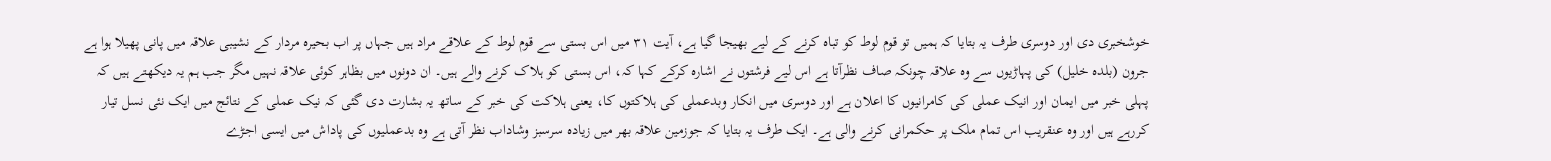خوشخبری دی اور دوسری طرف یہ بتایا کہ ہمیں تو قوم لوط کو تباہ کرنے کے لیے بھیجا گیا ہے، آیت ٣١ میں اس بستی سے قوم لوط کے علاقے مراد ہیں جہاں پر اب بحیرہ مردار کے نشیبی علاقہ میں پانی پھیلا ہوا ہے جرون (بلدہ خلیل) کی پہاڑیوں سے وہ علاقہ چونکہ صاف نظرآتا ہے اس لیے فرشتوں نے اشارہ کرکے کہا کہ، اس بستی کو ہلاک کرنے والے ہیں۔ ان دونوں میں بظاہر کوئی علاقہ نہیں مگر جب ہم یہ دیکھتے ہیں کہ پہلی خبر میں ایمان اور انیک عملی کی کامرانیوں کا اعلان ہے اور دوسری میں انکار وبدعملی کی ہلاکتوں کا، یعنی ہلاکت کی خبر کے ساتھ یہ بشارت دی گئی کہ نیک عملی کے نتائج میں ایک نئی نسل تیار کررہے ہیں اور وہ عنقریب اس تمام ملک پر حکمرانی کرنے والی ہے۔ ایک طرف یہ بتایا کہ جوزمین علاقہ بھر میں زیادہ سرسبز وشاداب نظر آتی ہے وہ بدعملیوں کی پاداش میں ایسی اجڑے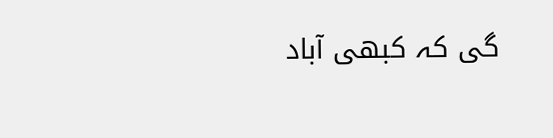گی کہ کبھی آباد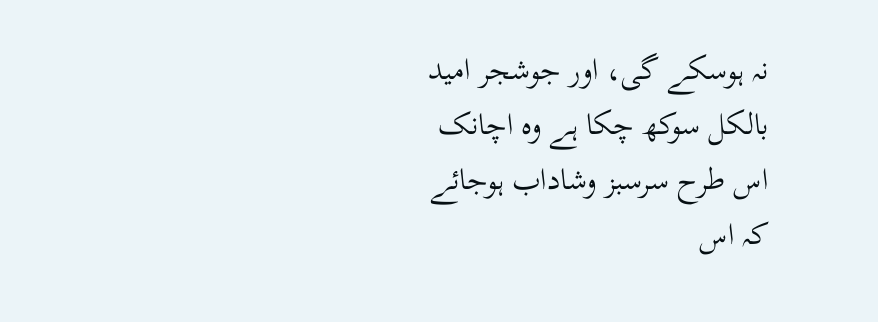نہ ہوسکے گی، اور جوشجر امید بالکل سوکھ چکا ہے وہ اچانک اس طرح سرسبز وشاداب ہوجائے کہ اس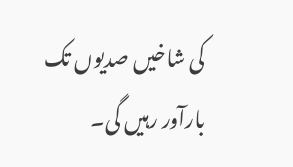کی شاخیں صدیوں تک بارآور رہیں گی۔